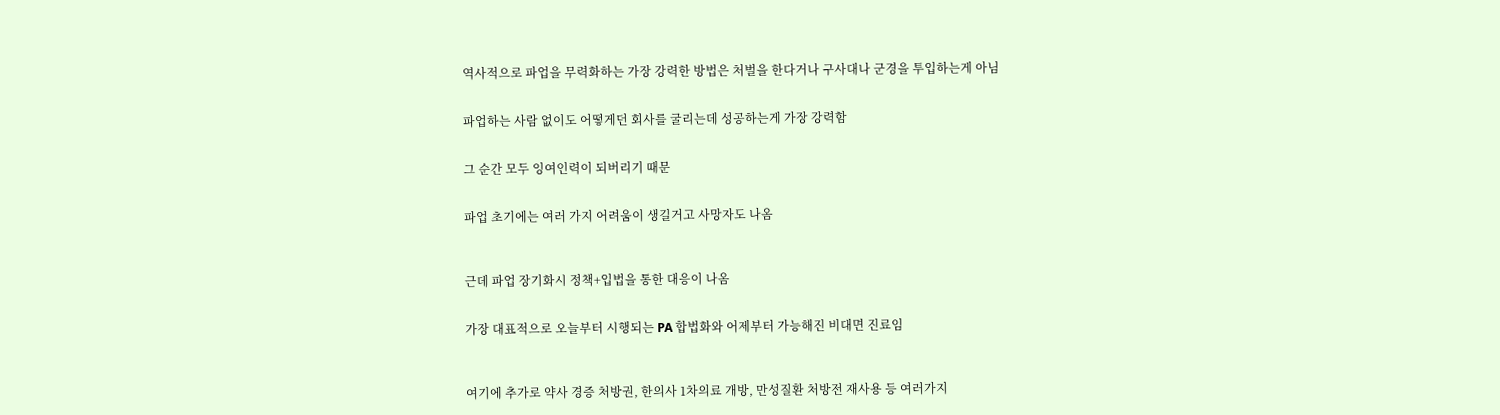역사적으로 파업을 무력화하는 가장 강력한 방법은 처벌을 한다거나 구사대나 군경을 투입하는게 아님


파업하는 사람 없이도 어떻게던 회사를 굴리는데 성공하는게 가장 강력함


그 순간 모두 잉여인력이 되버리기 때문


파업 초기에는 여러 가지 어려움이 생길거고 사망자도 나옴



근데 파업 장기화시 정책+입법을 통한 대응이 나옴


가장 대표적으로 오늘부터 시행되는 PA 합법화와 어제부터 가능해진 비대면 진료임



여기에 추가로 약사 경증 처방권, 한의사 1차의료 개방, 만성질환 처방전 재사용 등 여러가지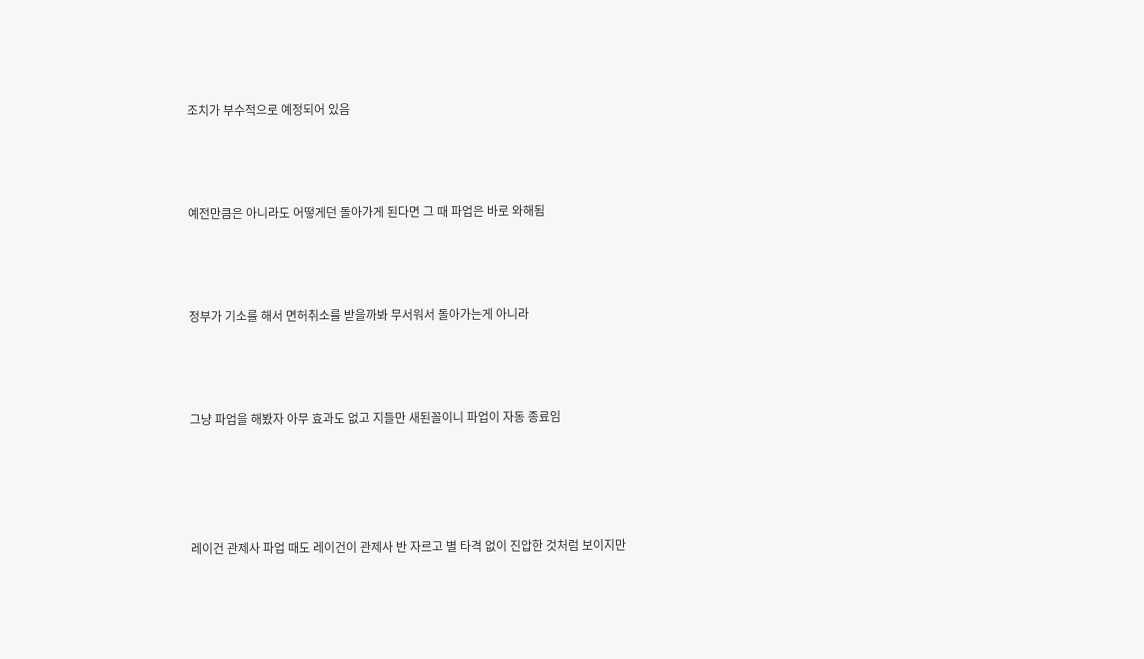조치가 부수적으로 예정되어 있음



예전만큼은 아니라도 어떻게던 돌아가게 된다면 그 때 파업은 바로 와해됨



정부가 기소를 해서 면허취소를 받을까봐 무서워서 돌아가는게 아니라



그냥 파업을 해봤자 아무 효과도 없고 지들만 새된꼴이니 파업이 자동 종료임




레이건 관제사 파업 때도 레이건이 관제사 반 자르고 별 타격 없이 진압한 것처럼 보이지만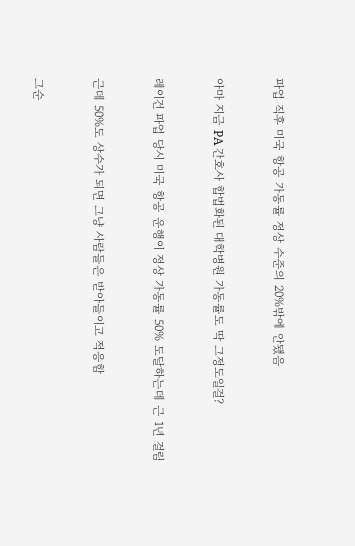파업 직후 미국 항공 가동률 정상 수준의 20%밖에 안됐음



아마 지금 PA 간호사 합법화된 대학병원 가동률도 딱 그정도일걸?



레이건 파업 당시 미국 항공 운행이 정상 가동률 50% 도달하는데 근 1년 걸림



근데 50%도 상수가 되면 그냥 사람들은 받아들이고 적응함



그순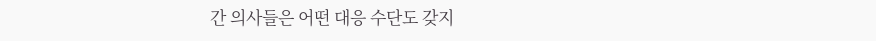간 의사들은 어떤 대응 수단도 갖지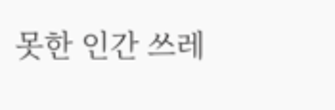못한 인간 쓰레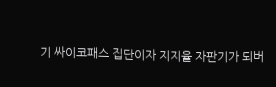기 싸이코패스 집단이자 지지율 자판기가 되버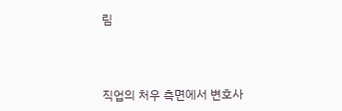림



직업의 처우 측면에서 변호사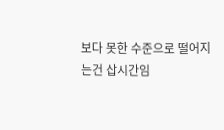보다 못한 수준으로 떨어지는건 삽시간임